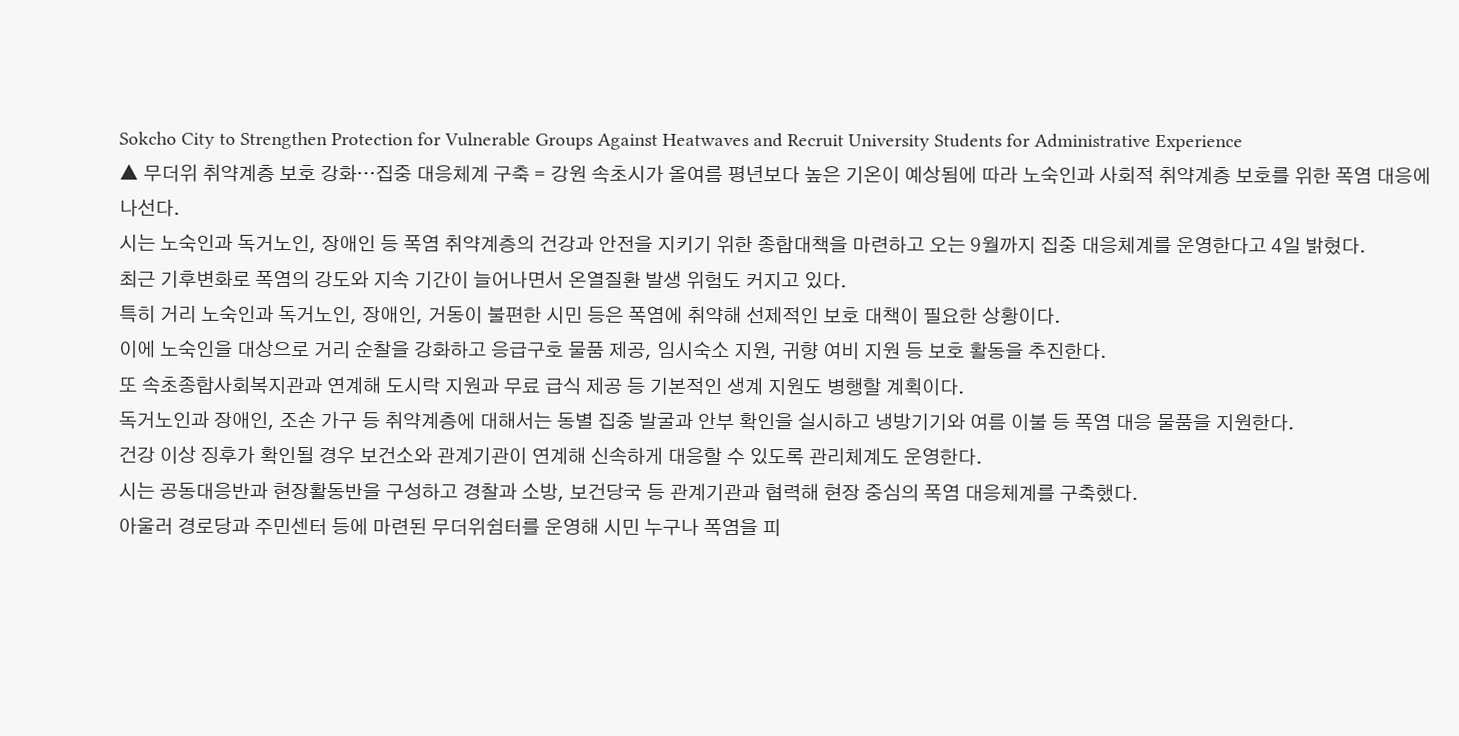Sokcho City to Strengthen Protection for Vulnerable Groups Against Heatwaves and Recruit University Students for Administrative Experience
▲ 무더위 취약계층 보호 강화…집중 대응체계 구축 = 강원 속초시가 올여름 평년보다 높은 기온이 예상됨에 따라 노숙인과 사회적 취약계층 보호를 위한 폭염 대응에 나선다.
시는 노숙인과 독거노인, 장애인 등 폭염 취약계층의 건강과 안전을 지키기 위한 종합대책을 마련하고 오는 9월까지 집중 대응체계를 운영한다고 4일 밝혔다.
최근 기후변화로 폭염의 강도와 지속 기간이 늘어나면서 온열질환 발생 위험도 커지고 있다.
특히 거리 노숙인과 독거노인, 장애인, 거동이 불편한 시민 등은 폭염에 취약해 선제적인 보호 대책이 필요한 상황이다.
이에 노숙인을 대상으로 거리 순찰을 강화하고 응급구호 물품 제공, 임시숙소 지원, 귀향 여비 지원 등 보호 활동을 추진한다.
또 속초종합사회복지관과 연계해 도시락 지원과 무료 급식 제공 등 기본적인 생계 지원도 병행할 계획이다.
독거노인과 장애인, 조손 가구 등 취약계층에 대해서는 동별 집중 발굴과 안부 확인을 실시하고 냉방기기와 여름 이불 등 폭염 대응 물품을 지원한다.
건강 이상 징후가 확인될 경우 보건소와 관계기관이 연계해 신속하게 대응할 수 있도록 관리체계도 운영한다.
시는 공동대응반과 현장활동반을 구성하고 경찰과 소방, 보건당국 등 관계기관과 협력해 현장 중심의 폭염 대응체계를 구축했다.
아울러 경로당과 주민센터 등에 마련된 무더위쉼터를 운영해 시민 누구나 폭염을 피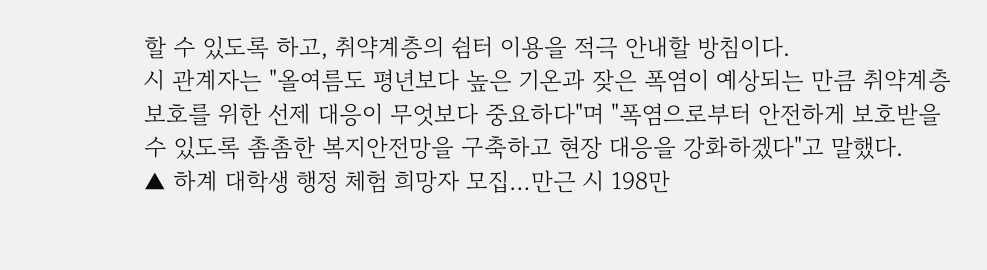할 수 있도록 하고, 취약계층의 쉼터 이용을 적극 안내할 방침이다.
시 관계자는 "올여름도 평년보다 높은 기온과 잦은 폭염이 예상되는 만큼 취약계층 보호를 위한 선제 대응이 무엇보다 중요하다"며 "폭염으로부터 안전하게 보호받을 수 있도록 촘촘한 복지안전망을 구축하고 현장 대응을 강화하겠다"고 말했다.
▲ 하계 대학생 행정 체험 희망자 모집…만근 시 198만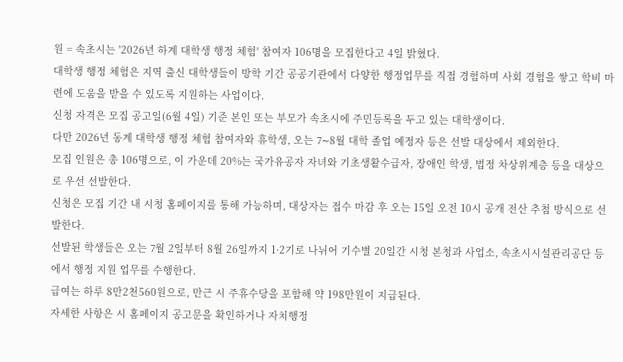원 = 속초시는 '2026년 하계 대학생 행정 체험' 참여자 106명을 모집한다고 4일 밝혔다.
대학생 행정 체험은 지역 출신 대학생들이 방학 기간 공공기관에서 다양한 행정업무를 직접 경험하며 사회 경험을 쌓고 학비 마련에 도움을 받을 수 있도록 지원하는 사업이다.
신청 자격은 모집 공고일(6월 4일) 기준 본인 또는 부모가 속초시에 주민등록을 두고 있는 대학생이다.
다만 2026년 동계 대학생 행정 체험 참여자와 휴학생, 오는 7∼8월 대학 졸업 예정자 등은 선발 대상에서 제외한다.
모집 인원은 총 106명으로, 이 가운데 20%는 국가유공자 자녀와 기초생활수급자, 장애인 학생, 법정 차상위계층 등을 대상으로 우선 선발한다.
신청은 모집 기간 내 시청 홈페이지를 통해 가능하며, 대상자는 접수 마감 후 오는 15일 오전 10시 공개 전산 추첨 방식으로 선발한다.
선발된 학생들은 오는 7월 2일부터 8월 26일까지 1·2기로 나뉘어 기수별 20일간 시청 본청과 사업소, 속초시시설관리공단 등에서 행정 지원 업무를 수행한다.
급여는 하루 8만2천560원으로, 만근 시 주휴수당을 포함해 약 198만원이 지급된다.
자세한 사항은 시 홈페이지 공고문을 확인하거나 자치행정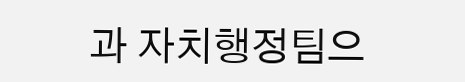과 자치행정팀으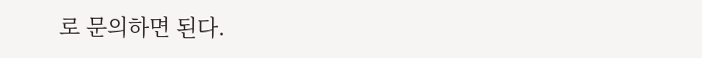로 문의하면 된다.